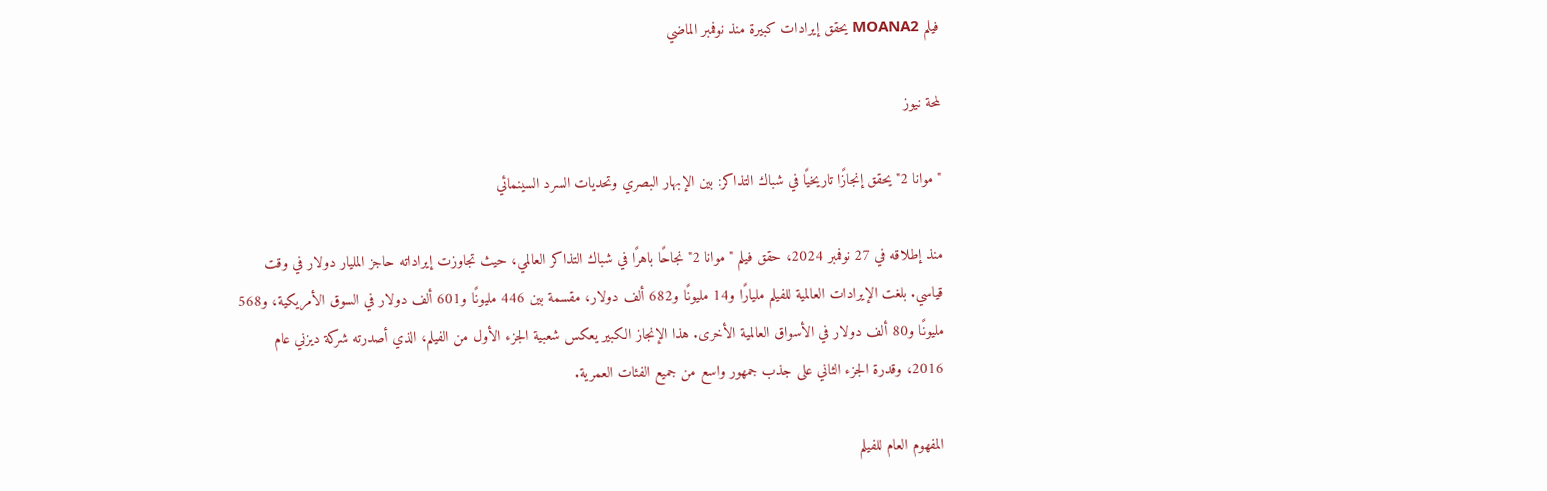فيلم MOANA2 يحقق إيرادات كبيرة منذ نوفمبر الماضي

لمحة نيوز

"موانا 2" يحقق إنجازًا تاريخيًا في شباك التذاكر: بين الإبهار البصري وتحديات السرد السينمائي

منذ إطلاقه في 27 نوفمبر 2024، حقق فيلم "موانا 2" نجاحًا باهرًا في شباك التذاكر العالمي، حيث تجاوزت إيراداته حاجز المليار دولار في وقت قياسي. بلغت الإيرادات العالمية للفيلم مليارًا و14 مليونًا و682 ألف دولار، مقسمة بين 446 مليونًا و601 ألف دولار في السوق الأمريكية، و568 مليونًا و80 ألف دولار في الأسواق العالمية الأخرى. هذا الإنجاز الكبير يعكس شعبية الجزء الأول من الفيلم، الذي أصدرته شركة ديزني عام 2016، وقدرة الجزء الثاني على جذب جمهور واسع من جميع الفئات العمرية.

المفهوم العام للفيلم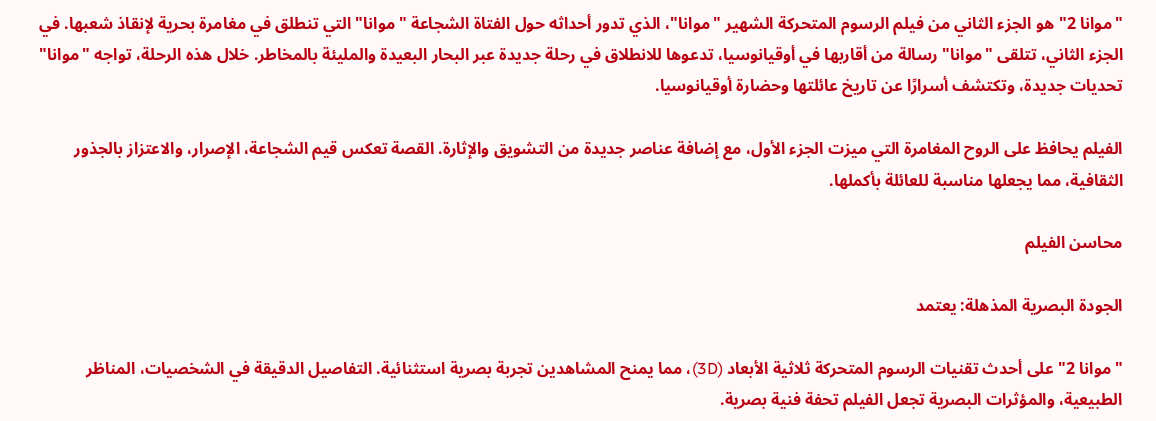"موانا 2" هو الجزء الثاني من فيلم الرسوم المتحركة الشهير "موانا"، الذي تدور أحداثه حول الفتاة الشجاعة "موانا" التي تنطلق في مغامرة بحرية لإنقاذ شعبها. في الجزء الثاني، تتلقى "موانا" رسالة من أقاربها في أوقيانوسيا، تدعوها للانطلاق في رحلة جديدة عبر البحار البعيدة والمليئة بالمخاطر. خلال هذه الرحلة، تواجه "موانا" تحديات جديدة، وتكتشف أسرارًا عن تاريخ عائلتها وحضارة أوقيانوسيا.

الفيلم يحافظ على الروح المغامرة التي ميزت الجزء الأول، مع إضافة عناصر جديدة من التشويق والإثارة. القصة تعكس قيم الشجاعة، الإصرار، والاعتزاز بالجذور الثقافية، مما يجعلها مناسبة للعائلة بأكملها.

محاسن الفيلم

الجودة البصرية المذهلة: يعتمد

"موانا 2" على أحدث تقنيات الرسوم المتحركة ثلاثية الأبعاد (3D)، مما يمنح المشاهدين تجربة بصرية استثنائية. التفاصيل الدقيقة في الشخصيات، المناظر الطبيعية، والمؤثرات البصرية تجعل الفيلم تحفة فنية بصرية.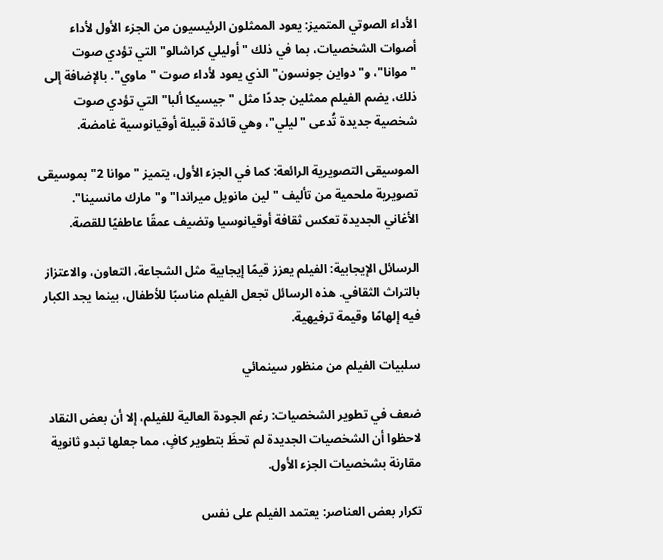الأداء الصوتي المتميز: يعود الممثلون الرئيسيون من الجزء الأول لأداء أصوات الشخصيات، بما في ذلك "أوليلي كراشالو" التي تؤدي صوت "موانا"، و"دواين جونسون" الذي يعود لأداء صوت "ماوي". بالإضافة إلى ذلك، يضم الفيلم ممثلين جددًا مثل "جيسيكا ألبا" التي تؤدي صوت شخصية جديدة تُدعى "ليلي"، وهي قائدة قبيلة أوقيانوسية غامضة.

الموسيقى التصويرية الرائعة: كما في الجزء الأول، يتميز "موانا 2" بموسيقى تصويرية ملحمية من تأليف "لين مانويل ميراندا" و"مارك مانسينا". الأغاني الجديدة تعكس ثقافة أوقيانوسيا وتضيف عمقًا عاطفيًا للقصة.

الرسائل الإيجابية: الفيلم يعزز قيمًا إيجابية مثل الشجاعة، التعاون، والاعتزاز بالتراث الثقافي. هذه الرسائل تجعل الفيلم مناسبًا للأطفال، بينما يجد الكبار فيه إلهامًا وقيمة ترفيهية.

سلبيات الفيلم من منظور سينمائي

ضعف في تطوير الشخصيات: رغم الجودة العالية للفيلم، إلا أن بعض النقاد لاحظوا أن الشخصيات الجديدة لم تحظَ بتطوير كافٍ، مما جعلها تبدو ثانوية مقارنة بشخصيات الجزء الأول.

تكرار بعض العناصر: يعتمد الفيلم على نفس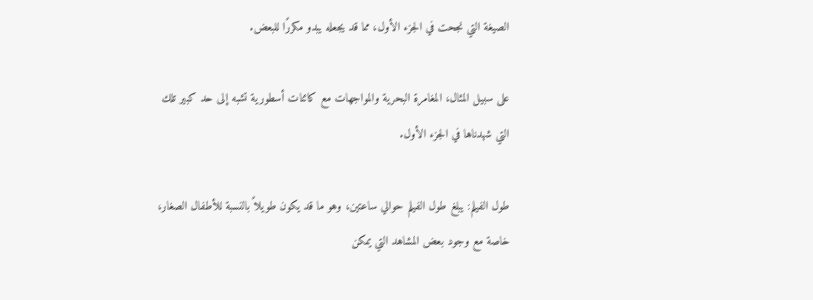الصيغة التي نجحت في الجزء الأول، مما قد يجعله يبدو مكررًا للبعض.

على سبيل المثال، المغامرة البحرية والمواجهات مع كائنات أسطورية تشبه إلى حد كبير تلك التي شهدناها في الجزء الأول.

طول الفيلم: يبلغ طول الفيلم حوالي ساعتين، وهو ما قد يكون طويلاً بالنسبة للأطفال الصغار، خاصة مع وجود بعض المشاهد التي يمكن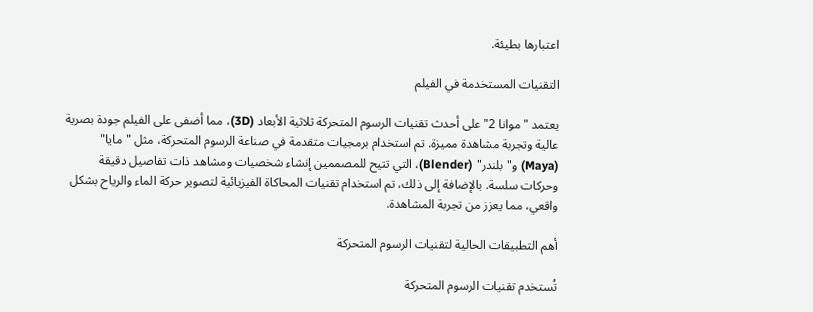اعتبارها بطيئة.

التقنيات المستخدمة في الفيلم

يعتمد "موانا 2" على أحدث تقنيات الرسوم المتحركة ثلاثية الأبعاد (3D)، مما أضفى على الفيلم جودة بصرية عالية وتجربة مشاهدة مميزة. تم استخدام برمجيات متقدمة في صناعة الرسوم المتحركة، مثل "مايا" (Maya) و"بلندر" (Blender)، التي تتيح للمصممين إنشاء شخصيات ومشاهد ذات تفاصيل دقيقة وحركات سلسة. بالإضافة إلى ذلك، تم استخدام تقنيات المحاكاة الفيزيائية لتصوير حركة الماء والرياح بشكل واقعي، مما يعزز من تجربة المشاهدة.

أهم التطبيقات الحالية لتقنيات الرسوم المتحركة

تُستخدم تقنيات الرسوم المتحركة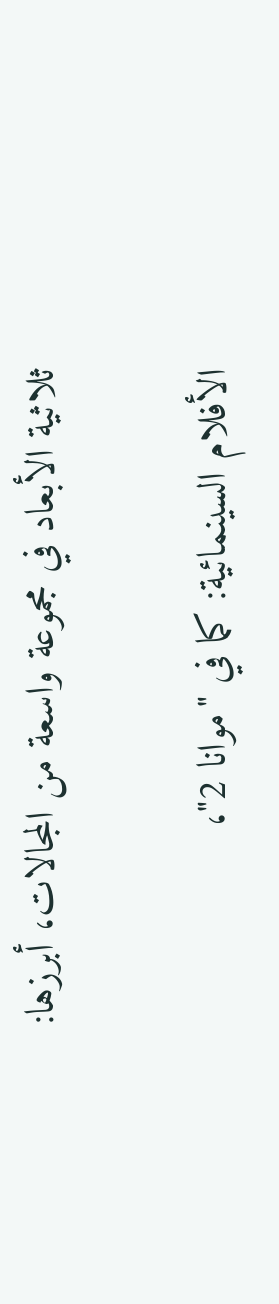ثلاثية الأبعاد في مجموعة واسعة من المجالات، أبرزها:

الأفلام السينمائية: كما في "موانا 2"،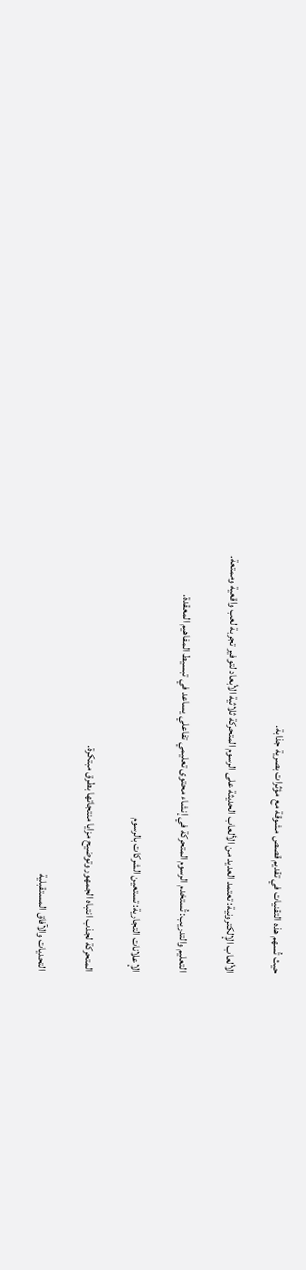حيث تُسهم هذه التقنيات في تقديم قصص مشوقة مع مؤثرات بصرية جذابة.

الألعاب الإلكترونية: تعتمد العديد من الألعاب الحديثة على الرسوم المتحركة ثلاثية الأبعاد لتوفير تجربة لعب واقعية وممتعة.

التعليم والتدريب: تُستخدم الرسوم المتحركة في إنشاء محتوى تعليمي تفاعلي يساعد في تبسيط المفاهيم المعقدة.

الإعلانات التجارية: تستعين الشركات بالرسوم

المتحركة لجذب انتباه الجمهور وتوضيح مزايا منتجاتها بطرق مبتكرة.

التحديات والآفاق المستقبلية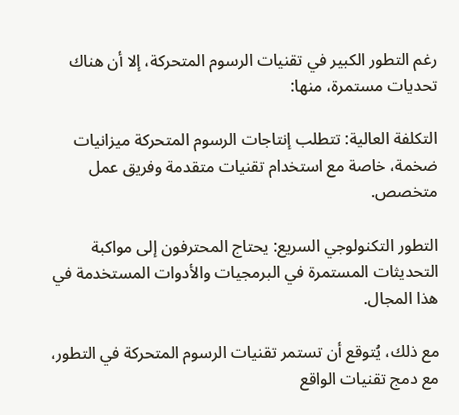رغم التطور الكبير في تقنيات الرسوم المتحركة، إلا أن هناك تحديات مستمرة، منها:

التكلفة العالية: تتطلب إنتاجات الرسوم المتحركة ميزانيات ضخمة، خاصة مع استخدام تقنيات متقدمة وفريق عمل متخصص.

التطور التكنولوجي السريع: يحتاج المحترفون إلى مواكبة التحديثات المستمرة في البرمجيات والأدوات المستخدمة في هذا المجال.

مع ذلك، يُتوقع أن تستمر تقنيات الرسوم المتحركة في التطور، مع دمج تقنيات الواقع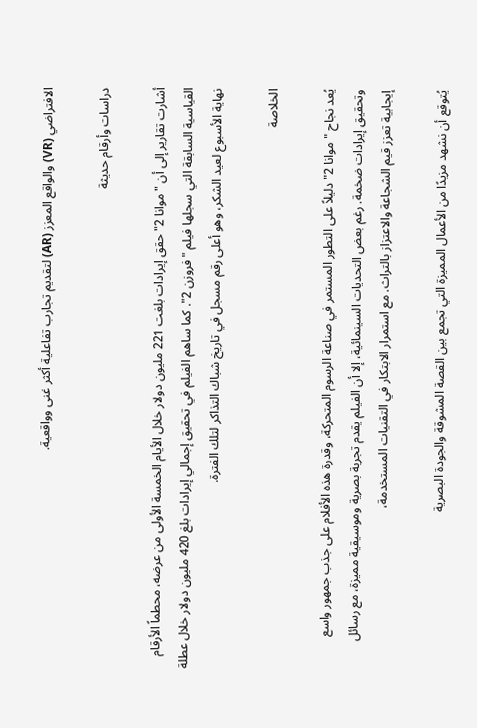الافتراضي (VR) والواقع المعزز (AR) لتقديم تجارب تفاعلية أكثر غنى وواقعية.

دراسات وأرقام حديثة

أشارت تقارير إلى أن "موانا 2" حقق إيرادات بلغت 221 مليون دولار خلال الأيام الخمسة الأولى من عرضه، محطماً الأرقام القياسية السابقة التي سجلها فيلم "فروزن 2". كما ساهم الفيلم في تحقيق إجمالي إيرادات بلغ 420 مليون دولار خلال عطلة نهاية الأسبوع لعيد الشكر، وهو أعلى رقم مسجل في تاريخ شباك التذاكر لتلك الفترة.

الخلاصة

يُعد نجاح "موانا 2" دليلاً على التطور المستمر في صناعة الرسوم المتحركة، وقدرة هذه الأفلام على جذب جمهور واسع وتحقيق إيرادات ضخمة. رغم بعض التحديات السينمائية، إلا أن الفيلم يقدم تجربة بصرية وموسيقية مميزة، مع رسائل إيجابية تعزز قيم الشجاعة والاعتزاز بالتراث. مع استمرار الابتكار في التقنيات المستخدمة،

يُتوقع أن نشهد مزيدًا من الأعمال المميزة التي تجمع بين القصة المشوقة والجودة البصرية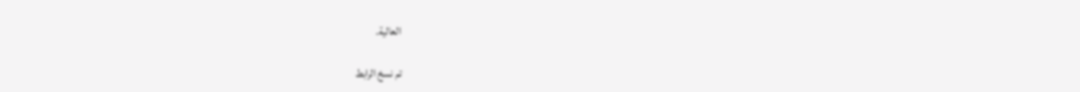العالية.

تم نسخ الرابط